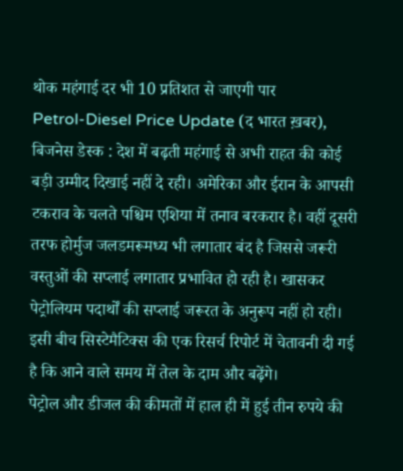थोक महंगाई दर भी 10 प्रतिशत से जाएगी पार
Petrol-Diesel Price Update (द भारत ख़बर), बिजनेस डेस्क : देश में बढ़ती महंगाई से अभी राहत की कोई बड़ी उम्मीद दिखाई नहीं दे रही। अमेरिका और ईरान के आपसी टकराव के चलते पश्चिम एशिया में तनाव बरकरार है। वहीं दूसरी तरफ होर्मुज जलडमरूमध्य भी लगातार बंद है जिससे जरूरी वस्तुओं की सप्लाई लगातार प्रभावित हो रही है। खासकर पेट्रोलियम पदार्थों की सप्लाई जरूरत के अनुरूप नहीं हो रही। इसी बीच सिस्टेमैटिक्स की एक रिसर्च रिपोर्ट में चेतावनी दी गई है कि आने वाले समय में तेल के दाम और बढ़ेंगे।
पेट्रोल और डीजल की कीमतों में हाल ही में हुई तीन रुपये की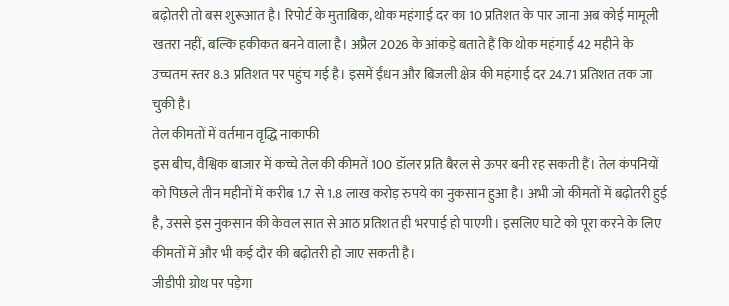बढ़ोतरी तो बस शुरूआत है। रिपोर्ट के मुताबिक, थोक महंगाई दर का 10 प्रतिशत के पार जाना अब कोई मामूली खतरा नहीं, बल्कि हकीकत बनने वाला है। अप्रैल 2026 के आंकड़े बताते हैं कि थोक महंगाई 42 महीने के उच्चतम स्तर 8.3 प्रतिशत पर पहुंच गई है। इसमें ईंधन और बिजली क्षेत्र की महंगाई दर 24.71 प्रतिशत तक जा चुकी है।
तेल कीमतों में वर्तमान वृद्धि नाकाफी
इस बीच, वैश्विक बाजार में कच्चे तेल की कीमतें 100 डॉलर प्रति बैरल से ऊपर बनी रह सकती हैं। तेल कंपनियों को पिछले तीन महीनों में करीब 1.7 से 1.8 लाख करोड़ रुपये का नुकसान हुआ है। अभी जो कीमतों में बढ़ोतरी हुई है, उससे इस नुकसान की केवल सात से आठ प्रतिशत ही भरपाई हो पाएगी। इसलिए घाटे को पूरा करने के लिए कीमतों में और भी कई दौर की बढ़ोतरी हो जाए सकती है।
जीडीपी ग्रोथ पर पड़ेगा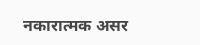नकारात्मक असर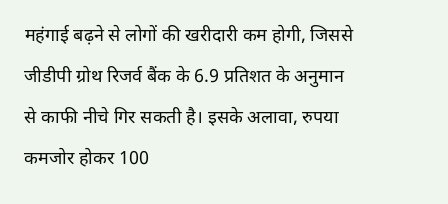महंगाई बढ़ने से लोगों की खरीदारी कम होगी, जिससे जीडीपी ग्रोथ रिजर्व बैंक के 6.9 प्रतिशत के अनुमान से काफी नीचे गिर सकती है। इसके अलावा, रुपया कमजोर होकर 100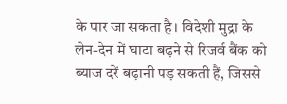के पार जा सकता है। विदेशी मुद्रा के लेन-देन में घाटा बढ़ने से रिजर्व बैंक को ब्याज दरें बढ़ानी पड़ सकती हैं, जिससे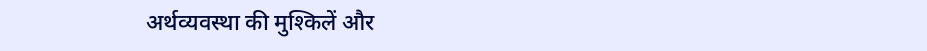अर्थव्यवस्था की मुश्किलें और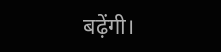बढ़ेंगी।